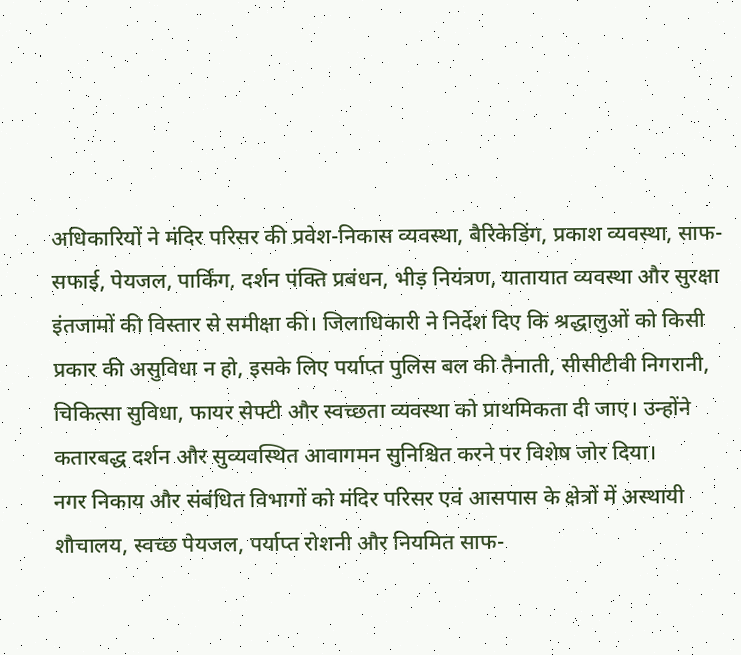अधिकारियों ने मंदिर परिसर की प्रवेश-निकास व्यवस्था, बैरिकेडिंग, प्रकाश व्यवस्था, साफ-सफाई, पेयजल, पार्किंग, दर्शन पंक्ति प्रबंधन, भीड़ नियंत्रण, यातायात व्यवस्था और सुरक्षा इंतजामों की विस्तार से समीक्षा की। जिलाधिकारी ने निर्देश दिए कि श्रद्धालुओं को किसी प्रकार की असुविधा न हो, इसके लिए पर्याप्त पुलिस बल की तैनाती, सीसीटीवी निगरानी, चिकित्सा सुविधा, फायर सेफ्टी और स्वच्छता व्यवस्था को प्राथमिकता दी जाए। उन्होंने कतारबद्ध दर्शन और सुव्यवस्थित आवागमन सुनिश्चित करने पर विशेष जोर दिया।
नगर निकाय और संबंधित विभागों को मंदिर परिसर एवं आसपास के क्षेत्रों में अस्थायी शौचालय, स्वच्छ पेयजल, पर्याप्त रोशनी और नियमित साफ-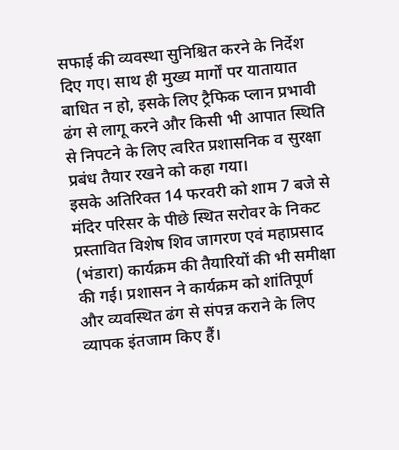सफाई की व्यवस्था सुनिश्चित करने के निर्देश दिए गए। साथ ही मुख्य मार्गों पर यातायात बाधित न हो, इसके लिए ट्रैफिक प्लान प्रभावी ढंग से लागू करने और किसी भी आपात स्थिति से निपटने के लिए त्वरित प्रशासनिक व सुरक्षा प्रबंध तैयार रखने को कहा गया।
इसके अतिरिक्त 14 फरवरी को शाम 7 बजे से मंदिर परिसर के पीछे स्थित सरोवर के निकट प्रस्तावित विशेष शिव जागरण एवं महाप्रसाद (भंडारा) कार्यक्रम की तैयारियों की भी समीक्षा की गई। प्रशासन ने कार्यक्रम को शांतिपूर्ण और व्यवस्थित ढंग से संपन्न कराने के लिए व्यापक इंतजाम किए हैं।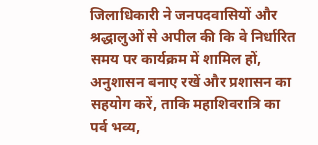जिलाधिकारी ने जनपदवासियों और श्रद्धालुओं से अपील की कि वे निर्धारित समय पर कार्यक्रम में शामिल हों, अनुशासन बनाए रखें और प्रशासन का सहयोग करें, ताकि महाशिवरात्रि का पर्व भव्य,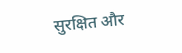सुरक्षित और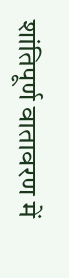शांतिपूर्ण वातावरण में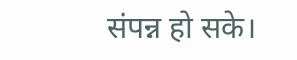संपन्न हो सके।